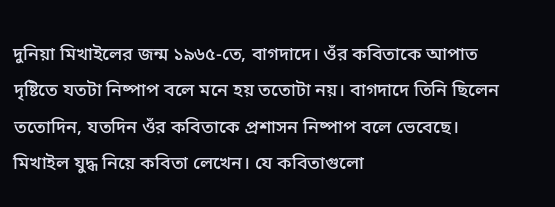দুনিয়া মিখাইলের জন্ম ১৯৬৫-তে, বাগদাদে। ওঁর কবিতাকে আপাত দৃষ্টিতে যতটা নিষ্পাপ বলে মনে হয় ততোটা নয়। বাগদাদে তিনি ছিলেন ততোদিন, যতদিন ওঁর কবিতাকে প্রশাসন নিষ্পাপ বলে ভেবেছে। মিখাইল যুদ্ধ নিয়ে কবিতা লেখেন। যে কবিতাগুলো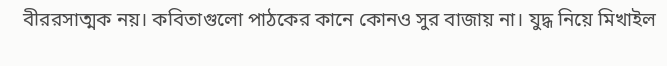বীররসাত্মক নয়। কবিতাগুলো পাঠকের কানে কোনও সুর বাজায় না। যুদ্ধ নিয়ে মিখাইল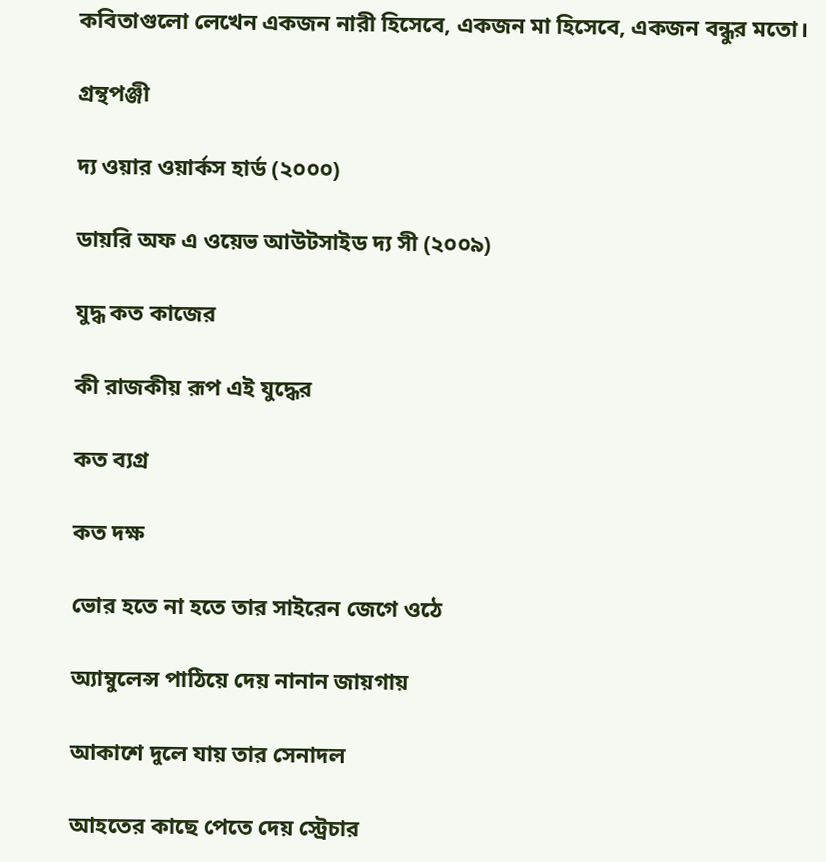কবিতাগুলো লেখেন একজন নারী হিসেবে, একজন মা হিসেবে, একজন বন্ধুর মতো।

গ্রন্থপঞ্জী

দ্য ওয়ার ওয়ার্কস হার্ড (২০০০)

ডায়রি অফ এ ওয়েভ আউটসাইড দ্য সী (২০০৯)

যুদ্ধ কত কাজের

কী রাজকীয় রূপ এই যুদ্ধের

কত ব্যগ্র

কত দক্ষ

ভোর হতে না হতে তার সাইরেন জেগে ওঠে

অ্যাম্বুলেন্স পাঠিয়ে দেয় নানান জায়গায়

আকাশে দুলে যায় তার সেনাদল

আহতের কাছে পেতে দেয় স্ট্রেচার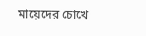মায়েদের চোখে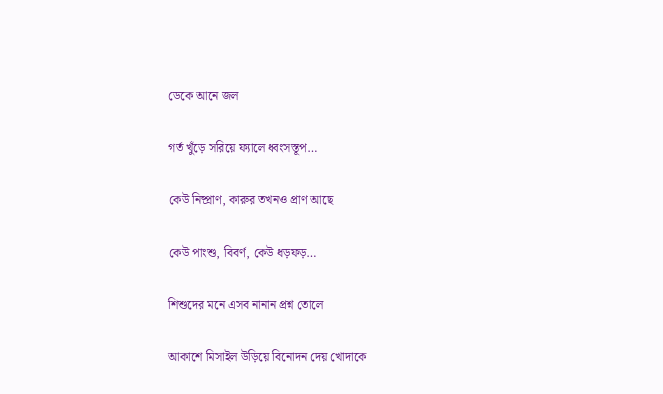ডেকে আনে জল

গর্ত খুঁড়ে সরিয়ে ফ্যালে ধ্বংসস্তূপ…

কেউ নিষ্প্রাণ, কারুর তখনও প্রাণ আছে

কেউ পাংশু, বিবর্ণ, কেউ ধড়ফড়…

শিশুদের মনে এসব নানান প্রশ্ন তোলে

আকাশে মিসাইল উড়িয়ে বিনোদন দেয় খোদাকে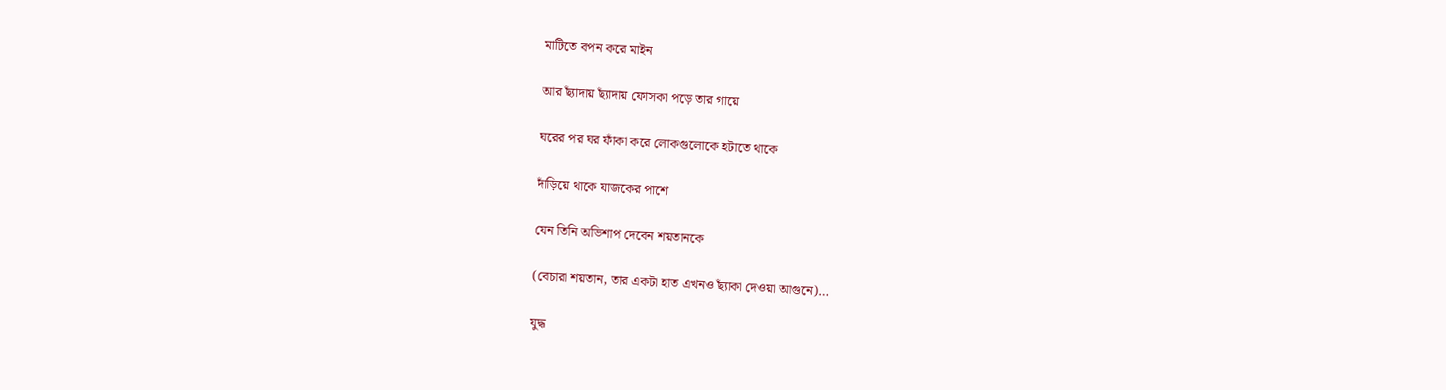মাটিতে বপন করে মাইন

আর ছ্যাঁদায় ছ্যাঁদায় ফোসকা পড়ে তার গায়ে

ঘরের পর ঘর ফাঁকা করে লোকগুলোকে হটাতে থাকে

দাঁড়িয়ে থাকে যাজকের পাশে

যেন তিনি অভিশাপ দেবেন শয়তানকে

(বেচারা শয়তান, তার একটা হাত এখনও ছ্যাঁকা দেওয়া আগুনে)…

যুদ্ধ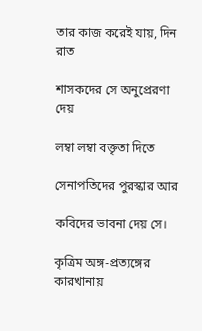তার কাজ করেই যায়, দিন রাত

শাসকদের সে অনুপ্রেরণা দেয়

লম্বা লম্বা বক্তৃতা দিতে

সেনাপতিদের পুরস্কার আর

কবিদের ভাবনা দেয় সে।

কৃত্রিম অঙ্গ-প্রত্যঙ্গের কারখানায়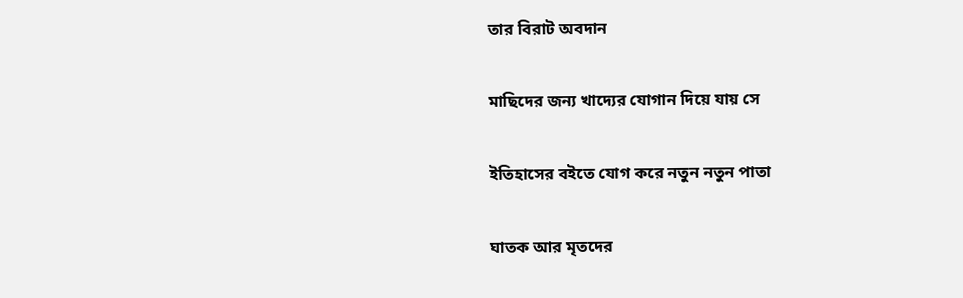তার বিরাট অবদান

মাছিদের জন্য খাদ্যের যোগান দিয়ে যায় সে

ইতিহাসের বইতে যোগ করে নতুন নতুন পাতা

ঘাতক আর মৃতদের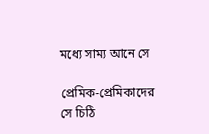মধ্যে সাম্য আনে সে

প্রেমিক-প্রেমিকাদের সে চিঠি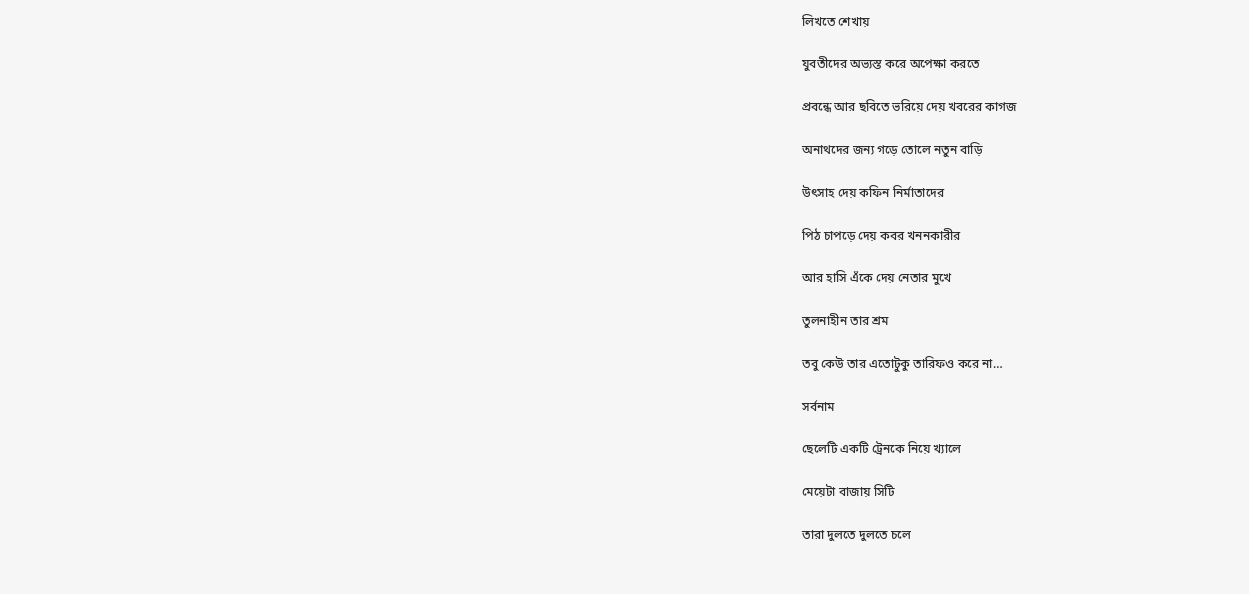লিখতে শেখায়

যুবতীদের অভ্যস্ত করে অপেক্ষা করতে

প্রবন্ধে আর ছবিতে ভরিয়ে দেয় খবরের কাগজ

অনাথদের জন্য গড়ে তোলে নতুন বাড়ি

উৎসাহ দেয় কফিন নির্মাতাদের

পিঠ চাপড়ে দেয় কবর খননকারীর

আর হাসি এঁকে দেয় নেতার মুখে

তুলনাহীন তার শ্রম

তবু কেউ তার এতোটুকু তারিফও করে না…

সর্বনাম

ছেলেটি একটি ট্রেনকে নিয়ে খ্যালে

মেয়েটা বাজায় সিটি

তারা দুলতে দুলতে চলে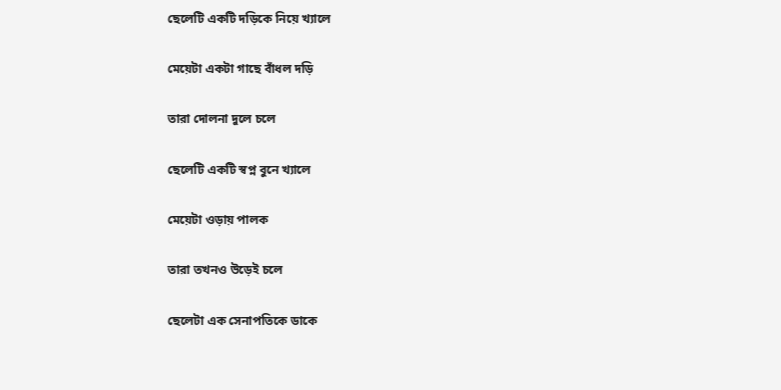ছেলেটি একটি দড়িকে নিয়ে খ্যালে

মেয়েটা একটা গাছে বাঁধল দড়ি

তারা দোলনা দুলে চলে

ছেলেটি একটি স্বপ্ন বুনে খ্যালে

মেয়েটা ওড়ায় পালক

তারা তখনও উড়েই চলে

ছেলেটা এক সেনাপতিকে ডাকে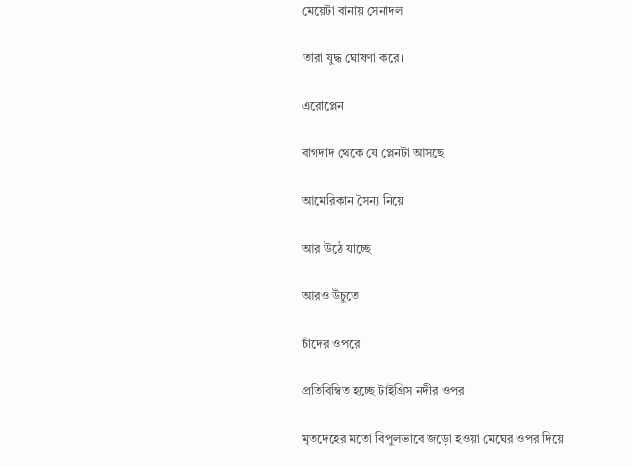মেয়েটা বানায় সেনাদল

তারা যুদ্ধ ঘোষণা করে।

এরোপ্লেন

বাগদাদ থেকে যে প্লেনটা আসছে

আমেরিকান সৈন্য নিয়ে

আর উঠে যাচ্ছে

আরও উঁচুতে

চাঁদের ওপরে

প্রতিবিম্বিত হচ্ছে টাইগ্রিস নদীর ওপর

মৃতদেহের মতো বিপুলভাবে জড়ো হওয়া মেঘের ওপর দিয়ে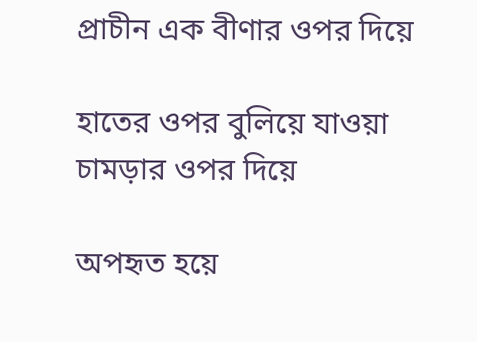প্রাচীন এক বীণার ওপর দিয়ে

হাতের ওপর বুলিয়ে যাওয়া চামড়ার ওপর দিয়ে

অপহৃত হয়ে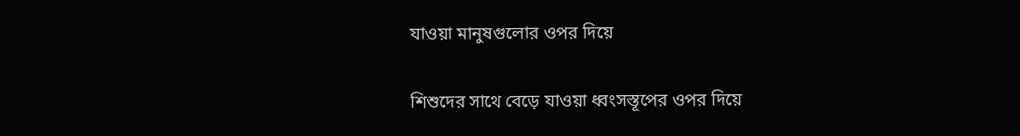যাওয়া মানুষগুলোর ওপর দিয়ে

শিশুদের সাথে বেড়ে যাওয়া ধ্বংসস্তূপের ওপর দিয়ে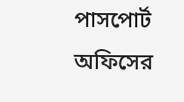পাসপোর্ট অফিসের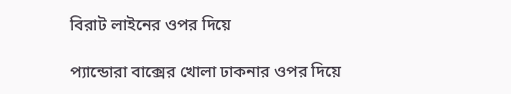বিরাট লাইনের ওপর দিয়ে

প্যান্ডোরা বাক্সের খোলা ঢাকনার ওপর দিয়ে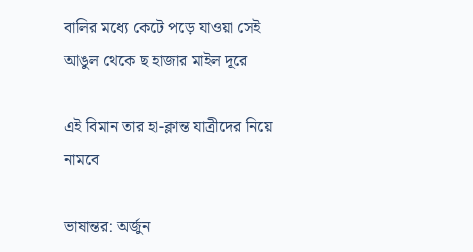বালির মধ্যে কেটে পড়ে যাওয়া সেই আঙুল থেকে ছ হাজার মাইল দূরে

এই বিমান তার হা-ক্লান্ত যাত্রীদের নিয়ে নামবে

ভাষান্তর: অর্জুন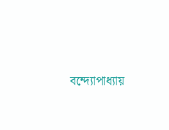বন্দ্যোপাধ্যায়